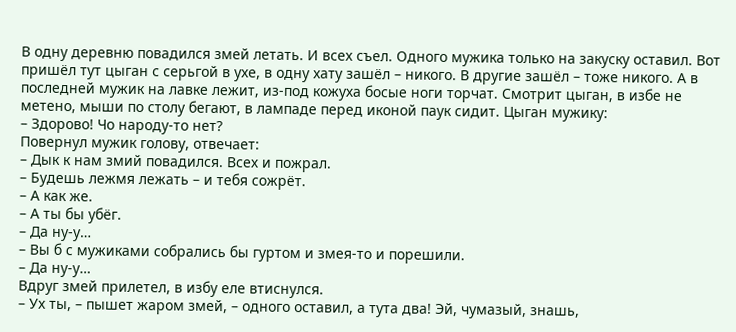В одну деревню повадился змей летать. И всех съел. Одного мужика только на закуску оставил. Вот пришёл тут цыган с серьгой в ухе, в одну хату зашёл – никого. В другие зашёл – тоже никого. А в последней мужик на лавке лежит, из-под кожуха босые ноги торчат. Смотрит цыган, в избе не метено, мыши по столу бегают, в лампаде перед иконой паук сидит. Цыган мужику:
– Здорово! Чо народу-то нет?
Повернул мужик голову, отвечает:
– Дык к нам змий повадился. Всех и пожрал.
– Будешь лежмя лежать – и тебя сожрёт.
– А как же.
– А ты бы убёг.
– Да ну-у…
– Вы б с мужиками собрались бы гуртом и змея-то и порешили.
– Да ну-у…
Вдруг змей прилетел, в избу еле втиснулся.
– Ух ты, – пышет жаром змей, – одного оставил, а тута два! Эй, чумазый, знашь,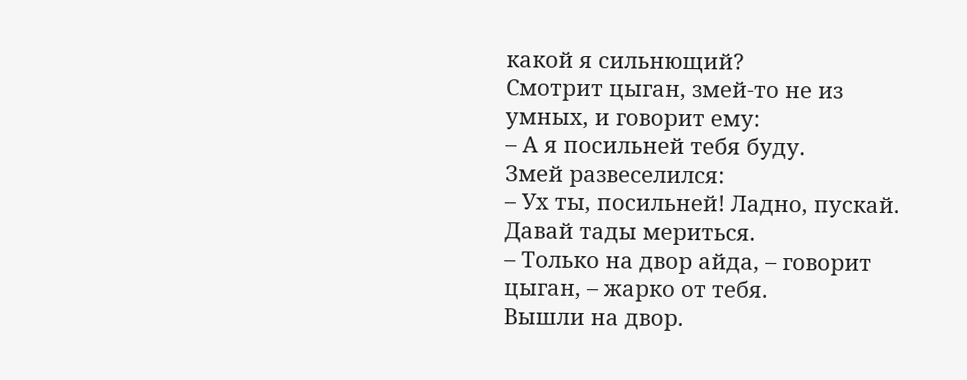какой я сильнющий?
Смотрит цыган, змей-то не из умных, и говорит ему:
– А я посильней тебя буду.
Змей развеселился:
– Ух ты, посильней! Ладно, пускай. Давай тады мериться.
– Только на двор айда, – говорит цыган, – жарко от тебя.
Вышли на двор.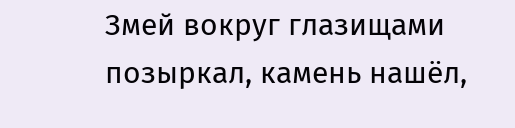Змей вокруг глазищами позыркал, камень нашёл,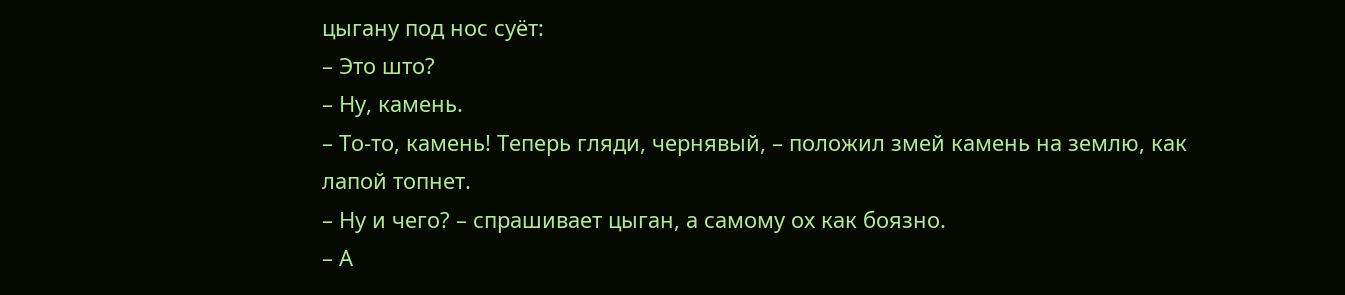цыгану под нос суёт:
– Это што?
– Ну, камень.
– То-то, камень! Теперь гляди, чернявый, – положил змей камень на землю, как лапой топнет.
– Ну и чего? – спрашивает цыган, а самому ох как боязно.
– А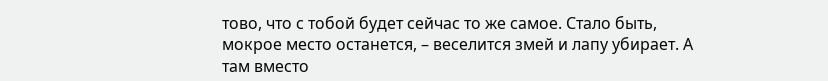тово, что с тобой будет сейчас то же самое. Стало быть, мокрое место останется, – веселится змей и лапу убирает. А там вместо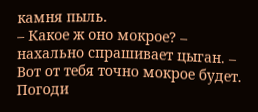камня пыль.
– Какое ж оно мокрое? – нахально спрашивает цыган. – Вот от тебя точно мокрое будет. Погоди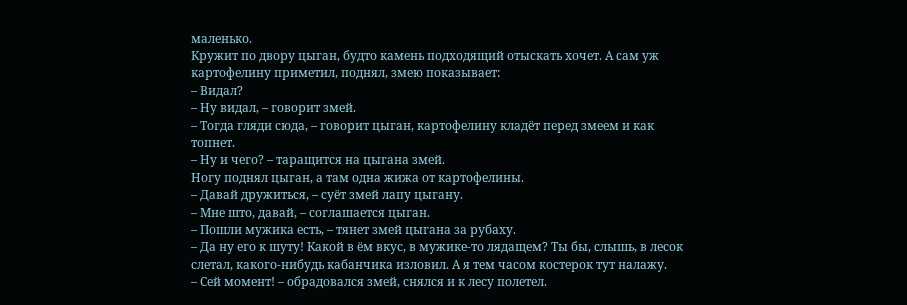маленько.
Кружит по двору цыган, будто камень подходящий отыскать хочет. А сам уж картофелину приметил, поднял, змею показывает:
– Видал?
– Ну видал, – говорит змей.
– Тогда гляди сюда, – говорит цыган, картофелину кладёт перед змеем и как топнет.
– Ну и чего? – таращится на цыгана змей.
Ногу поднял цыган, а там одна жижа от картофелины.
– Давай дружиться, – суёт змей лапу цыгану.
– Мне што, давай, – соглашается цыган.
– Пошли мужика есть, – тянет змей цыгана за рубаху.
– Да ну его к шуту! Какой в ём вкус, в мужике-то лядащем? Ты бы, слышь, в лесок слетал, какого-нибудь кабанчика изловил. А я тем часом костерок тут налажу.
– Сей момент! – обрадовался змей, снялся и к лесу полетел.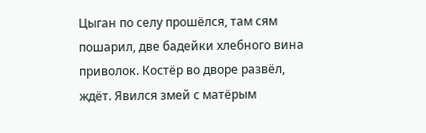Цыган по селу прошёлся, там сям пошарил, две бадейки хлебного вина приволок. Костёр во дворе развёл, ждёт. Явился змей с матёрым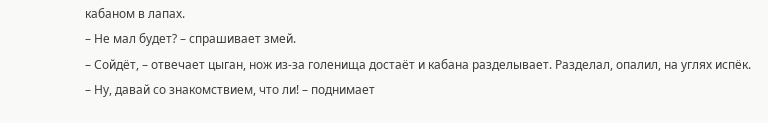кабаном в лапах.
– Не мал будет? – спрашивает змей.
– Сойдёт, – отвечает цыган, нож из-за голенища достаёт и кабана разделывает. Разделал, опалил, на углях испёк.
– Ну, давай со знакомствием, что ли! – поднимает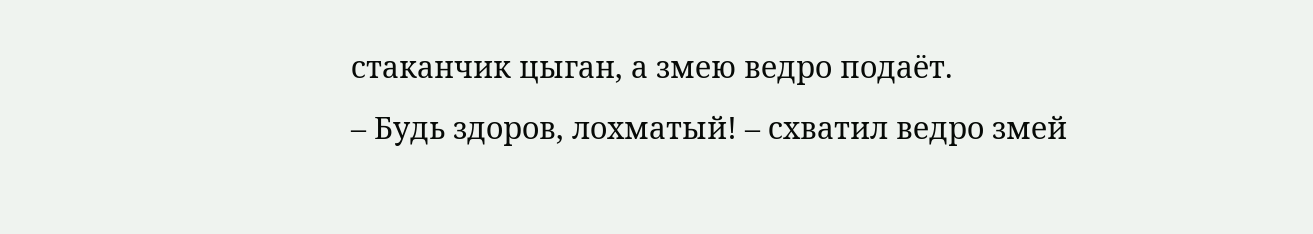стаканчик цыган, а змею ведро подаёт.
– Будь здоров, лохматый! – схватил ведро змей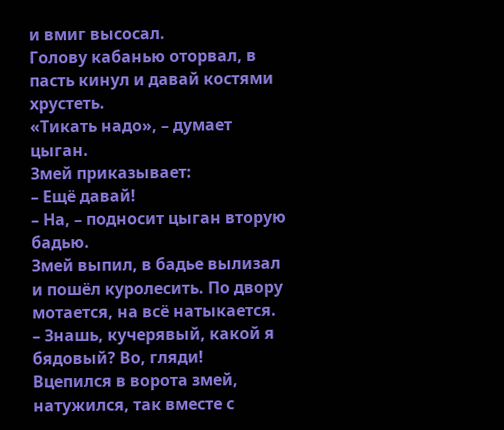и вмиг высосал.
Голову кабанью оторвал, в пасть кинул и давай костями хрустеть.
«Тикать надо», – думает цыган.
Змей приказывает:
– Ещё давай!
– На, – подносит цыган вторую бадью.
Змей выпил, в бадье вылизал и пошёл куролесить. По двору мотается, на всё натыкается.
– Знашь, кучерявый, какой я бядовый? Во, гляди!
Вцепился в ворота змей, натужился, так вместе с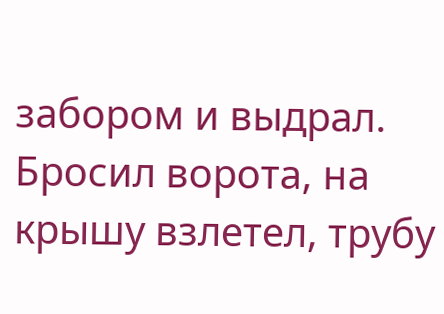забором и выдрал. Бросил ворота, на крышу взлетел, трубу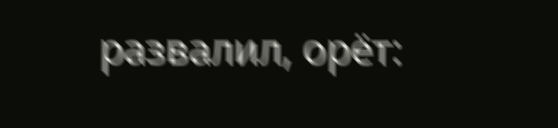развалил, орёт: